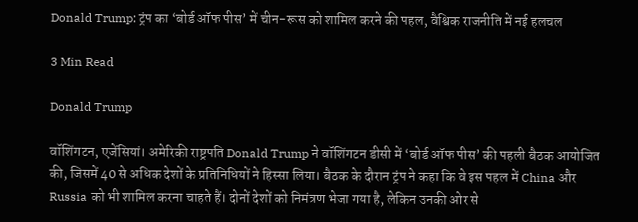Donald Trump: ट्रंप का ‘बोर्ड ऑफ पीस’ में चीन-रूस को शामिल करने की पहल, वैश्विक राजनीति में नई हलचल

3 Min Read

Donald Trump

वॉशिंगटन, एजेंसियां। अमेरिकी राष्ट्रपति Donald Trump ने वॉशिंगटन डीसी में ‘बोर्ड ऑफ पीस’ की पहली बैठक आयोजित की, जिसमें 40 से अधिक देशों के प्रतिनिधियों ने हिस्सा लिया। बैठक के दौरान ट्रंप ने कहा कि वे इस पहल में China और Russia को भी शामिल करना चाहते हैं। दोनों देशों को निमंत्रण भेजा गया है, लेकिन उनकी ओर से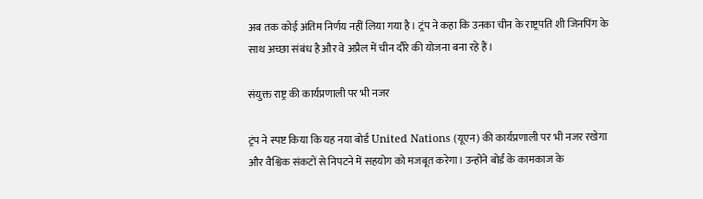अब तक कोई अंतिम निर्णय नहीं लिया गया है। ट्रंप ने कहा कि उनका चीन के राष्ट्रपति शी जिनपिंग के साथ अच्छा संबंध है और वे अप्रैल में चीन दौरे की योजना बना रहे हैं।

संयुक्त राष्ट्र की कार्यप्रणाली पर भी नजर

ट्रंप ने स्पष्ट किया कि यह नया बोर्ड United Nations (यूएन) की कार्यप्रणाली पर भी नजर रखेगा और वैश्विक संकटों से निपटने में सहयोग को मजबूत करेगा। उन्होंने बोर्ड के कामकाज के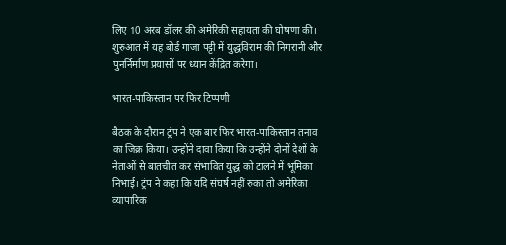लिए 10 अरब डॉलर की अमेरिकी सहायता की घोषणा की। शुरुआत में यह बोर्ड गाजा पट्टी में युद्धविराम की निगरानी और पुनर्निर्माण प्रयासों पर ध्यान केंद्रित करेगा।

भारत-पाकिस्तान पर फिर टिप्पणी

बैठक के दौरान ट्रंप ने एक बार फिर भारत-पाकिस्तान तनाव का जिक्र किया। उन्होंने दावा किया कि उन्होंने दोनों देशों के नेताओं से बातचीत कर संभावित युद्ध को टालने में भूमिका निभाई। ट्रंप ने कहा कि यदि संघर्ष नहीं रुका तो अमेरिका व्यापारिक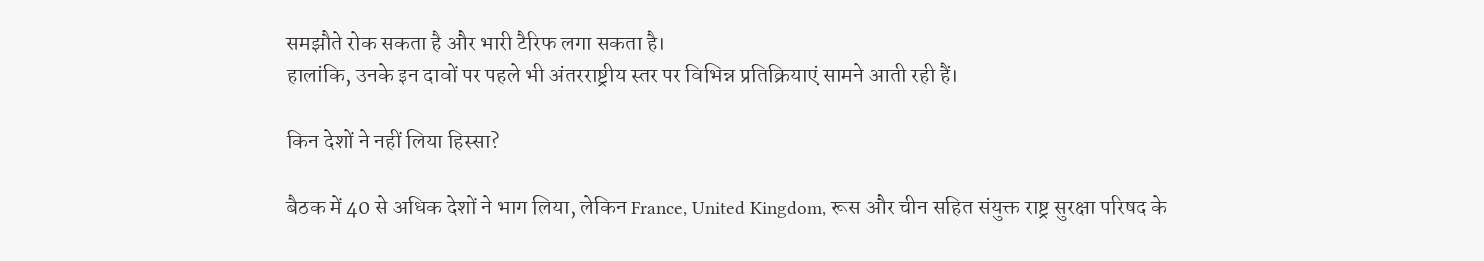समझौते रोक सकता है और भारी टैरिफ लगा सकता है।
हालांकि, उनके इन दावों पर पहले भी अंतरराष्ट्रीय स्तर पर विभिन्न प्रतिक्रियाएं सामने आती रही हैं।

किन देशों ने नहीं लिया हिस्सा?

बैठक में 40 से अधिक देशों ने भाग लिया, लेकिन France, United Kingdom, रूस और चीन सहित संयुक्त राष्ट्र सुरक्षा परिषद के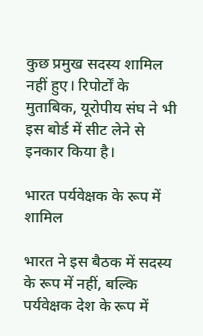कुछ प्रमुख सदस्य शामिल नहीं हुए। रिपोर्टों के मुताबिक, यूरोपीय संघ ने भी इस बोर्ड में सीट लेने से इनकार किया है।

भारत पर्यवेक्षक के रूप में शामिल

भारत ने इस बैठक में सदस्य के रूप में नहीं, बल्कि पर्यवेक्षक देश के रूप में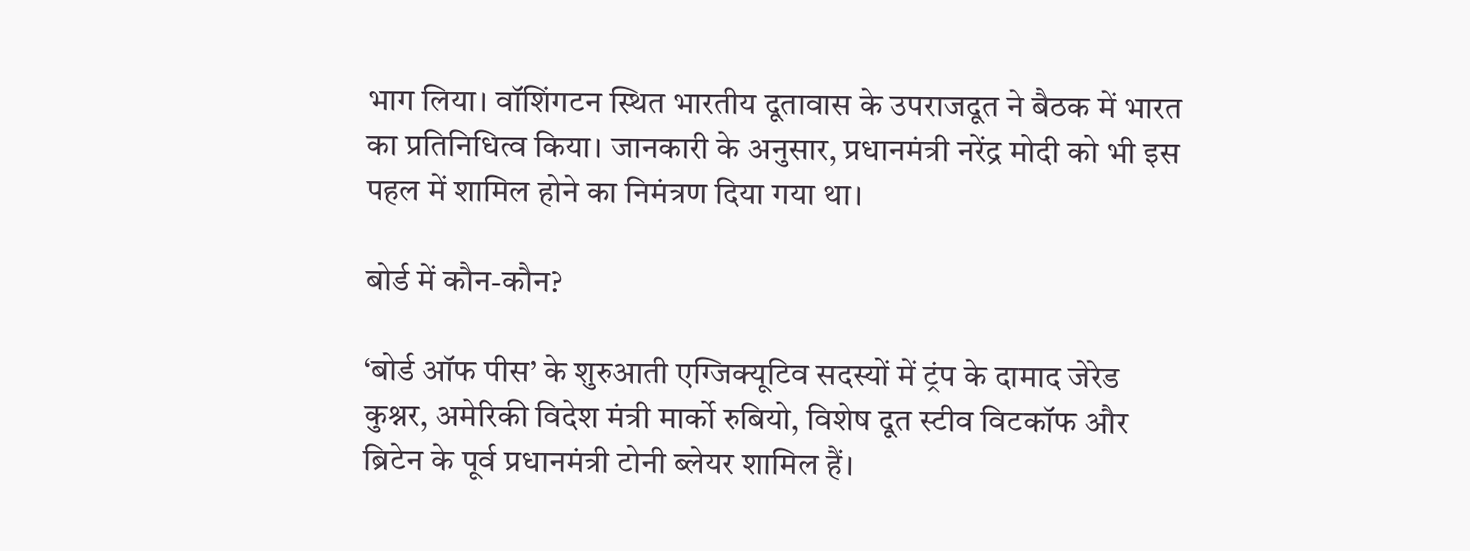भाग लिया। वॉशिंगटन स्थित भारतीय दूतावास के उपराजदूत ने बैठक में भारत का प्रतिनिधित्व किया। जानकारी के अनुसार, प्रधानमंत्री नरेंद्र मोदी को भी इस पहल में शामिल होने का निमंत्रण दिया गया था।

बोर्ड में कौन-कौन?

‘बोर्ड ऑफ पीस’ के शुरुआती एग्जिक्यूटिव सदस्यों में ट्रंप के दामाद जेरेड कुश्नर, अमेरिकी विदेश मंत्री मार्को रुबियो, विशेष दूत स्टीव विटकॉफ और ब्रिटेन के पूर्व प्रधानमंत्री टोनी ब्लेयर शामिल हैं।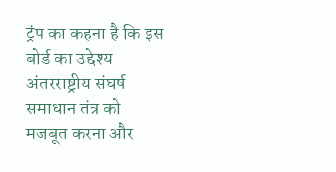ट्रंप का कहना है कि इस बोर्ड का उद्देश्य अंतरराष्ट्रीय संघर्ष समाधान तंत्र को मजबूत करना और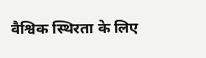वैश्विक स्थिरता के लिए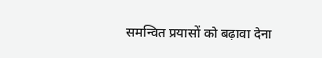समन्वित प्रयासों को बढ़ावा देना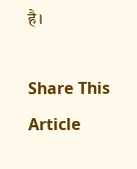है।

Share This Article